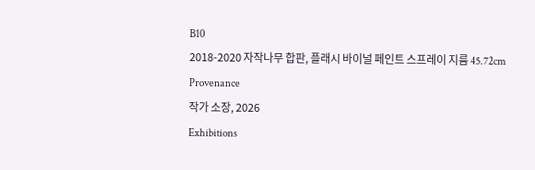B10
2018-2020 자작나무 합판, 플래시 바이널 페인트 스프레이 지름 45.72cm
Provenance
작가 소장, 2026
Exhibitions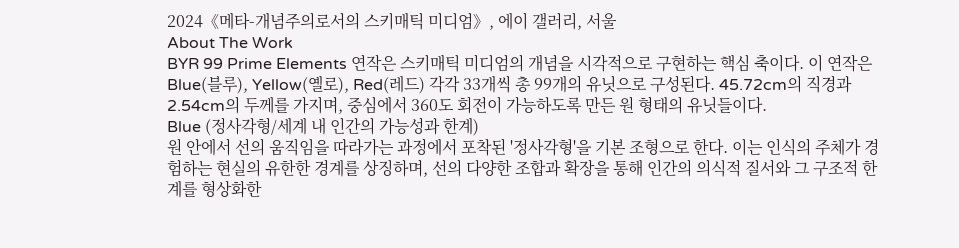2024《메타-개념주의로서의 스키매틱 미디엄》, 에이 갤러리, 서울
About The Work
BYR 99 Prime Elements 연작은 스키매틱 미디엄의 개념을 시각적으로 구현하는 핵심 축이다. 이 연작은 Blue(블루), Yellow(옐로), Red(레드) 각각 33개씩 총 99개의 유닛으로 구성된다. 45.72cm의 직경과 2.54cm의 두께를 가지며, 중심에서 360도 회전이 가능하도록 만든 원 형태의 유닛들이다.
Blue (정사각형/세계 내 인간의 가능성과 한계)
원 안에서 선의 움직임을 따라가는 과정에서 포착된 '정사각형'을 기본 조형으로 한다. 이는 인식의 주체가 경험하는 현실의 유한한 경계를 상징하며, 선의 다양한 조합과 확장을 통해 인간의 의식적 질서와 그 구조적 한계를 형상화한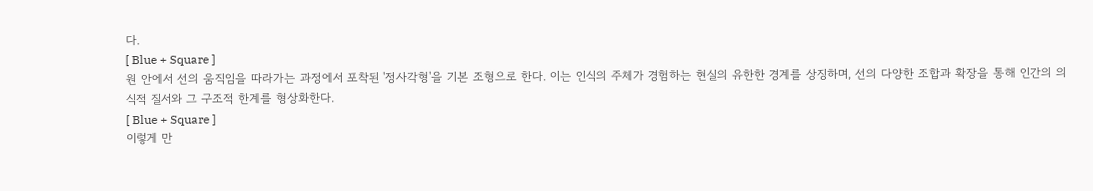다.
[ Blue + Square ]
원 안에서 선의 움직임을 따라가는 과정에서 포착된 '정사각형'을 기본 조형으로 한다. 이는 인식의 주체가 경험하는 현실의 유한한 경계를 상징하며, 선의 다양한 조합과 확장을 통해 인간의 의식적 질서와 그 구조적 한계를 형상화한다.
[ Blue + Square ]
이렇게 만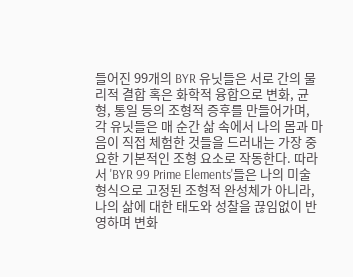들어진 99개의 BYR 유닛들은 서로 간의 물리적 결합 혹은 화학적 융합으로 변화, 균형, 통일 등의 조형적 증후를 만들어가며, 각 유닛들은 매 순간 삶 속에서 나의 몸과 마음이 직접 체험한 것들을 드러내는 가장 중요한 기본적인 조형 요소로 작동한다. 따라서 'BYR 99 Prime Elements'들은 나의 미술 형식으로 고정된 조형적 완성체가 아니라, 나의 삶에 대한 태도와 성찰을 끊임없이 반영하며 변화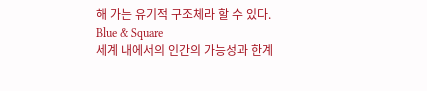해 가는 유기적 구조체라 할 수 있다.
Blue & Square
세계 내에서의 인간의 가능성과 한계